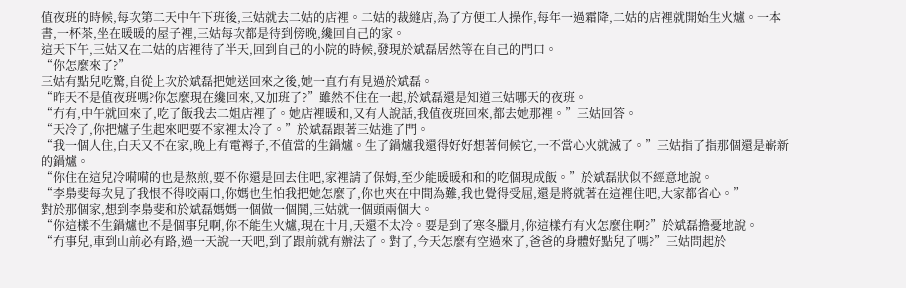值夜班的時候,每次第二天中午下班後,三姑就去二姑的店裡。二姑的裁縫店,為了方便工人操作,每年一過霜降,二姑的店裡就開始生火爐。一本書,一杯茶,坐在暖暖的屋子裡,三姑每次都是待到傍晚,纔回自己的家。
這天下午,三姑又在二姑的店裡待了半天,回到自己的小院的時候,發現於斌磊居然等在自己的門口。
“你怎麼來了?”
三姑有點兒吃驚,自從上次於斌磊把她送回來之後,她一直冇有見過於斌磊。
“昨天不是值夜班嗎?你怎麼現在纔回來,又加班了?”雖然不住在一起,於斌磊還是知道三姑哪天的夜班。
“冇有,中午就回來了,吃了飯我去二姐店裡了。她店裡暖和,又有人說話,我值夜班回來,都去她那裡。”三姑回答。
“天冷了,你把爐子生起來吧要不家裡太冷了。”於斌磊跟著三姑進了門。
“我一個人住,白天又不在家,晚上有電褥子,不值當的生鍋爐。生了鍋爐我還得好好想著伺候它,一不當心火就滅了。”三姑指了指那個還是嶄新的鍋爐。
“你住在這兒冷嗬嗬的也是熬煎,要不你還是回去住吧,家裡請了保姆,至少能暖暖和和的吃個現成飯。”於斌磊狀似不經意地說。
“李梟斐每次見了我恨不得咬兩口,你媽也生怕我把她怎麼了,你也夾在中間為難,我也覺得受屈,還是將就著在這裡住吧,大家都省心。”
對於那個家,想到李梟斐和於斌磊媽媽一個做一個鬨,三姑就一個頭兩個大。
“你這樣不生鍋爐也不是個事兒啊,你不能生火爐,現在十月,天還不太冷。要是到了寒冬臘月,你這樣冇有火怎麼住啊?”於斌磊擔憂地說。
“冇事兒,車到山前必有路,過一天說一天吧,到了跟前就有辦法了。對了,今天怎麼有空過來了,爸爸的身體好點兒了嗎?”三姑問起於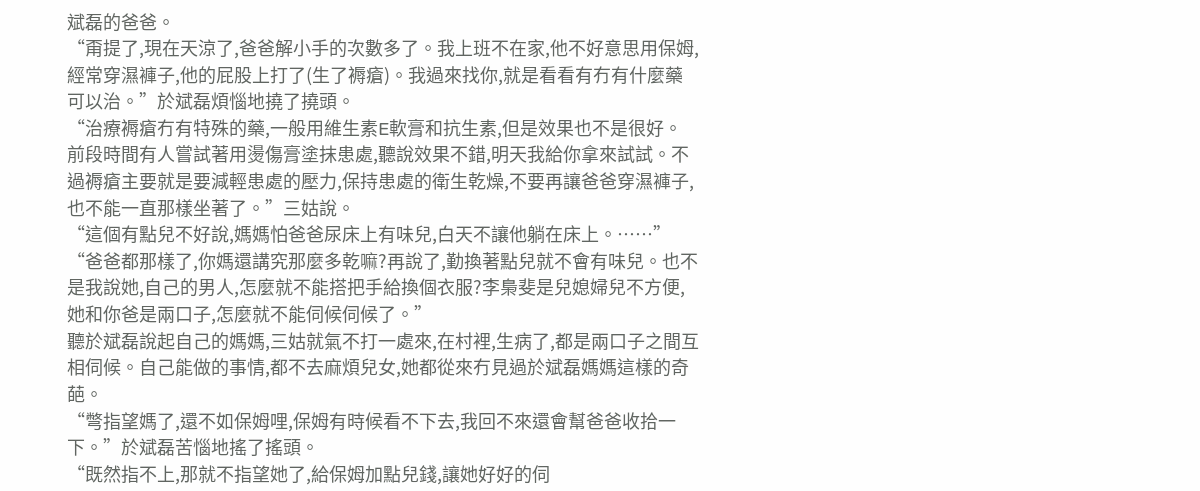斌磊的爸爸。
“甭提了,現在天涼了,爸爸解小手的次數多了。我上班不在家,他不好意思用保姆,經常穿濕褲子,他的屁股上打了(生了褥瘡)。我過來找你,就是看看有冇有什麼藥可以治。”於斌磊煩惱地撓了撓頭。
“治療褥瘡冇有特殊的藥,一般用維生素E軟膏和抗生素,但是效果也不是很好。前段時間有人嘗試著用燙傷膏塗抹患處,聽說效果不錯,明天我給你拿來試試。不過褥瘡主要就是要減輕患處的壓力,保持患處的衛生乾燥,不要再讓爸爸穿濕褲子,也不能一直那樣坐著了。”三姑說。
“這個有點兒不好說,媽媽怕爸爸尿床上有味兒,白天不讓他躺在床上。……”
“爸爸都那樣了,你媽還講究那麼多乾嘛?再說了,勤換著點兒就不會有味兒。也不是我說她,自己的男人,怎麼就不能搭把手給換個衣服?李梟斐是兒媳婦兒不方便,她和你爸是兩口子,怎麼就不能伺候伺候了。”
聽於斌磊說起自己的媽媽,三姑就氣不打一處來,在村裡,生病了,都是兩口子之間互相伺候。自己能做的事情,都不去麻煩兒女,她都從來冇見過於斌磊媽媽這樣的奇葩。
“彆指望媽了,還不如保姆哩,保姆有時候看不下去,我回不來還會幫爸爸收拾一下。”於斌磊苦惱地搖了搖頭。
“既然指不上,那就不指望她了,給保姆加點兒錢,讓她好好的伺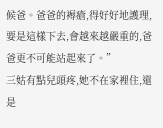候爸。爸爸的褥瘡,得好好地護理,要是這樣下去,會越來越嚴重的,爸爸更不可能站起來了。”
三姑有點兒頭疼,她不在家裡住,還是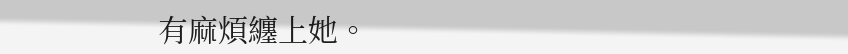有麻煩纏上她。